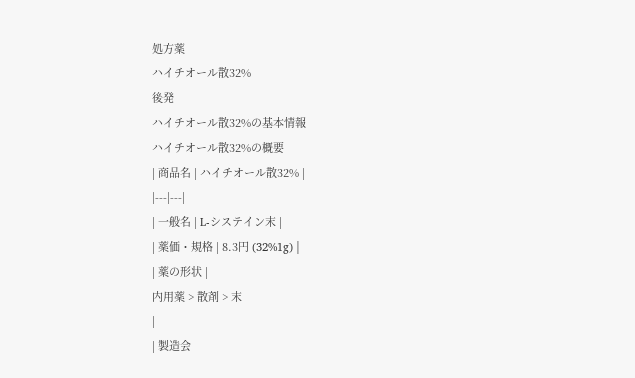処方薬
ハイチオール散32%
後発
ハイチオール散32%の基本情報
ハイチオール散32%の概要
| 商品名 | ハイチオール散32% |
|---|---|
| 一般名 | L-システイン末 |
| 薬価・規格 | 8.3円 (32%1g) |
| 薬の形状 |
内用薬 > 散剤 > 末
|
| 製造会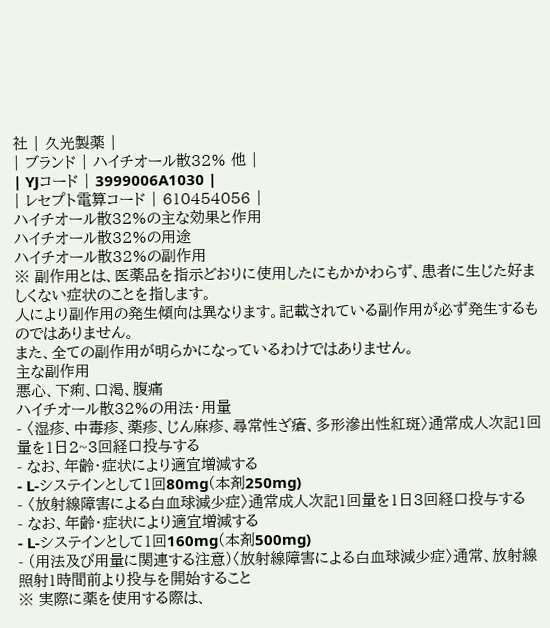社 | 久光製薬 |
| ブランド | ハイチオール散32% 他 |
| YJコード | 3999006A1030 |
| レセプト電算コード | 610454056 |
ハイチオール散32%の主な効果と作用
ハイチオール散32%の用途
ハイチオール散32%の副作用
※ 副作用とは、医薬品を指示どおりに使用したにもかかわらず、患者に生じた好ましくない症状のことを指します。
人により副作用の発生傾向は異なります。記載されている副作用が必ず発生するものではありません。
また、全ての副作用が明らかになっているわけではありません。
主な副作用
悪心、下痢、口渇、腹痛
ハイチオール散32%の用法・用量
- 〈湿疹、中毒疹、薬疹、じん麻疹、尋常性ざ瘡、多形滲出性紅斑〉通常成人次記1回量を1日2~3回経口投与する
- なお、年齢・症状により適宜増減する
- L-システインとして1回80mg(本剤250mg)
- 〈放射線障害による白血球減少症〉通常成人次記1回量を1日3回経口投与する
- なお、年齢・症状により適宜増減する
- L-システインとして1回160mg(本剤500mg)
- (用法及び用量に関連する注意)〈放射線障害による白血球減少症〉通常、放射線照射1時間前より投与を開始すること
※ 実際に薬を使用する際は、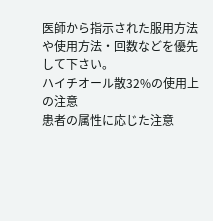医師から指示された服用方法や使用方法・回数などを優先して下さい。
ハイチオール散32%の使用上の注意
患者の属性に応じた注意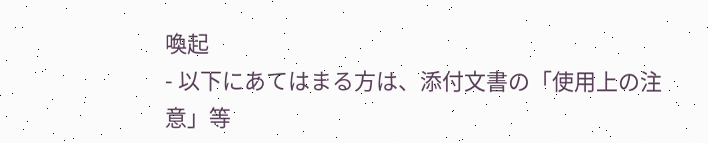喚起
- 以下にあてはまる方は、添付文書の「使用上の注意」等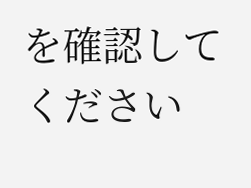を確認してください